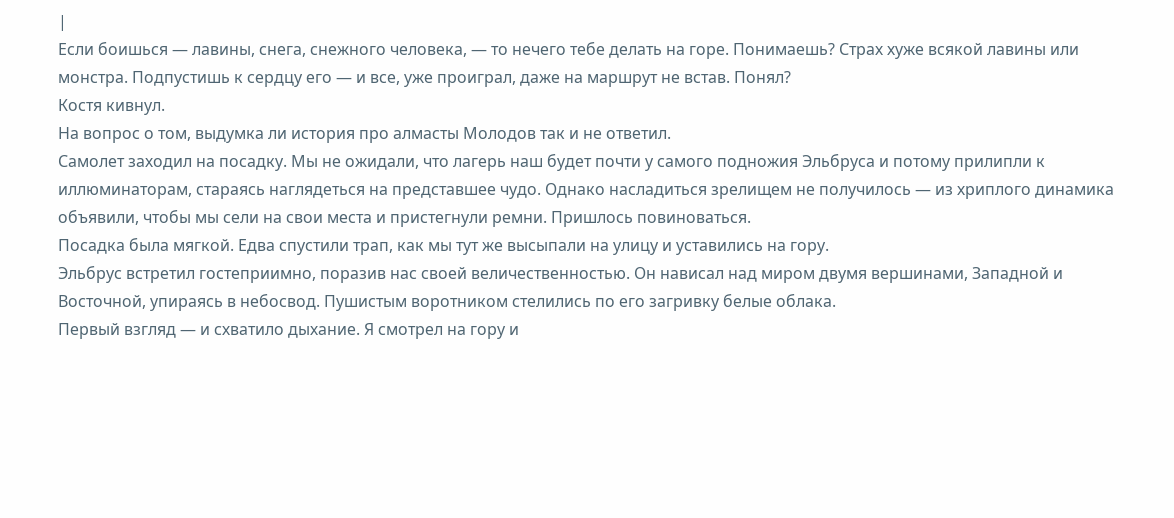|
Если боишься — лавины, снега, снежного человека, — то нечего тебе делать на горе. Понимаешь? Страх хуже всякой лавины или монстра. Подпустишь к сердцу его — и все, уже проиграл, даже на маршрут не встав. Понял?
Костя кивнул.
На вопрос о том, выдумка ли история про алмасты Молодов так и не ответил.
Самолет заходил на посадку. Мы не ожидали, что лагерь наш будет почти у самого подножия Эльбруса и потому прилипли к иллюминаторам, стараясь наглядеться на представшее чудо. Однако насладиться зрелищем не получилось — из хриплого динамика объявили, чтобы мы сели на свои места и пристегнули ремни. Пришлось повиноваться.
Посадка была мягкой. Едва спустили трап, как мы тут же высыпали на улицу и уставились на гору.
Эльбрус встретил гостеприимно, поразив нас своей величественностью. Он нависал над миром двумя вершинами, Западной и Восточной, упираясь в небосвод. Пушистым воротником стелились по его загривку белые облака.
Первый взгляд — и схватило дыхание. Я смотрел на гору и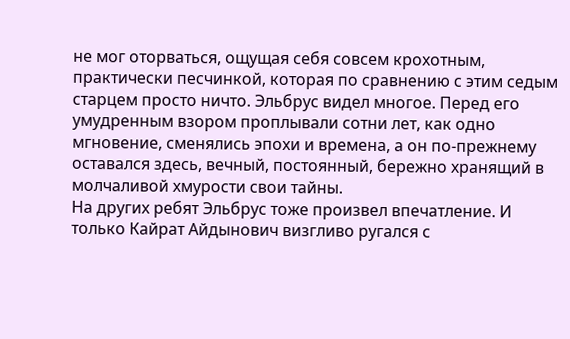не мог оторваться, ощущая себя совсем крохотным, практически песчинкой, которая по сравнению с этим седым старцем просто ничто. Эльбрус видел многое. Перед его умудренным взором проплывали сотни лет, как одно мгновение, сменялись эпохи и времена, а он по-прежнему оставался здесь, вечный, постоянный, бережно хранящий в молчаливой хмурости свои тайны.
На других ребят Эльбрус тоже произвел впечатление. И только Кайрат Айдынович визгливо ругался с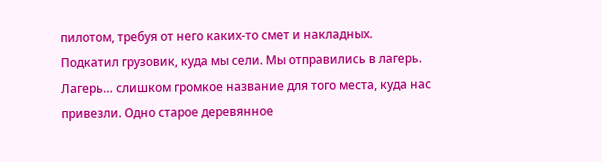пилотом, требуя от него каких-то смет и накладных.
Подкатил грузовик, куда мы сели. Мы отправились в лагерь.
Лагерь… слишком громкое название для того места, куда нас привезли. Одно старое деревянное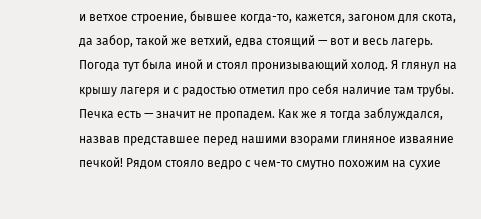и ветхое строение, бывшее когда-то, кажется, загоном для скота, да забор, такой же ветхий, едва стоящий — вот и весь лагерь.
Погода тут была иной и стоял пронизывающий холод. Я глянул на крышу лагеря и с радостью отметил про себя наличие там трубы. Печка есть — значит не пропадем. Как же я тогда заблуждался, назвав представшее перед нашими взорами глиняное изваяние печкой! Рядом стояло ведро с чем-то смутно похожим на сухие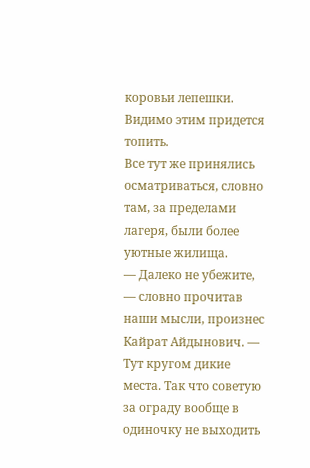коровьи лепешки. Видимо этим придется топить.
Все тут же принялись осматриваться, словно там, за пределами лагеря, были более уютные жилища.
— Далеко не убежите, — словно прочитав наши мысли, произнес Кайрат Айдынович. — Тут кругом дикие места. Так что советую за ограду вообще в одиночку не выходить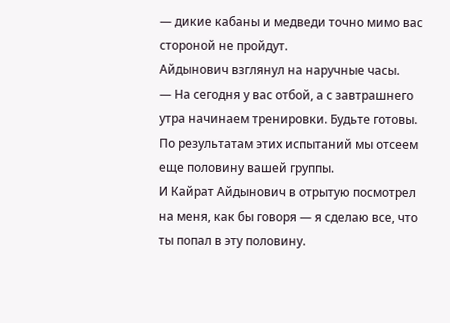— дикие кабаны и медведи точно мимо вас стороной не пройдут.
Айдынович взглянул на наручные часы.
— На сегодня у вас отбой, а с завтрашнего утра начинаем тренировки. Будьте готовы. По результатам этих испытаний мы отсеем еще половину вашей группы.
И Кайрат Айдынович в отрытую посмотрел на меня, как бы говоря — я сделаю все, что ты попал в эту половину.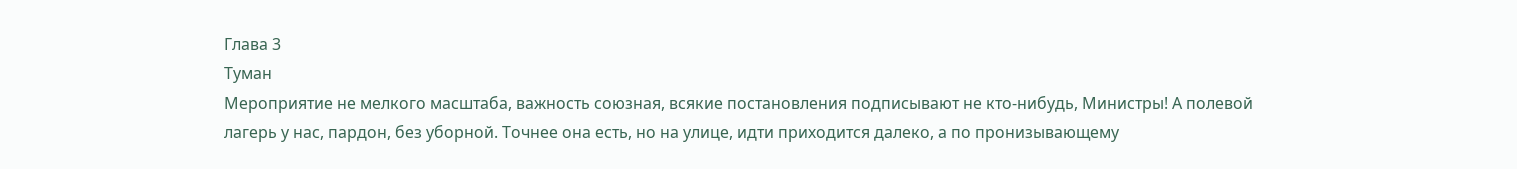Глава 3
Туман
Мероприятие не мелкого масштаба, важность союзная, всякие постановления подписывают не кто-нибудь, Министры! А полевой лагерь у нас, пардон, без уборной. Точнее она есть, но на улице, идти приходится далеко, а по пронизывающему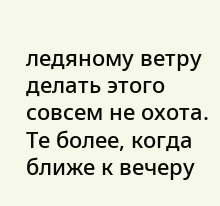ледяному ветру делать этого совсем не охота. Те более, когда ближе к вечеру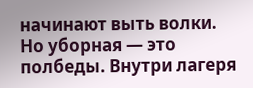начинают выть волки.
Но уборная — это полбеды. Внутри лагеря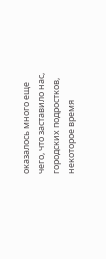оказалось много еще чего, что заставило нас, городских подростков, некоторое время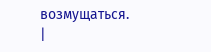возмущаться. |